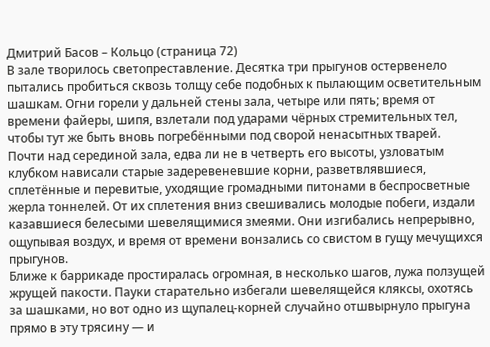Дмитрий Басов – Кольцо (страница 72)
В зале творилось светопреставление. Десятка три прыгунов остервенело пытались пробиться сквозь толщу себе подобных к пылающим осветительным шашкам. Огни горели у дальней стены зала, четыре или пять; время от времени файеры, шипя, взлетали под ударами чёрных стремительных тел, чтобы тут же быть вновь погребёнными под сворой ненасытных тварей.
Почти над серединой зала, едва ли не в четверть его высоты, узловатым клубком нависали старые задеревеневшие корни, разветвлявшиеся, сплетённые и перевитые, уходящие громадными питонами в беспросветные жерла тоннелей. От их сплетения вниз свешивались молодые побеги, издали казавшиеся белесыми шевелящимися змеями. Они изгибались непрерывно, ощупывая воздух, и время от времени вонзались со свистом в гущу мечущихся прыгунов.
Ближе к баррикаде простиралась огромная, в несколько шагов, лужа ползущей жрущей пакости. Пауки старательно избегали шевелящейся кляксы, охотясь за шашками, но вот одно из щупалец-корней случайно отшвырнуло прыгуна прямо в эту трясину — и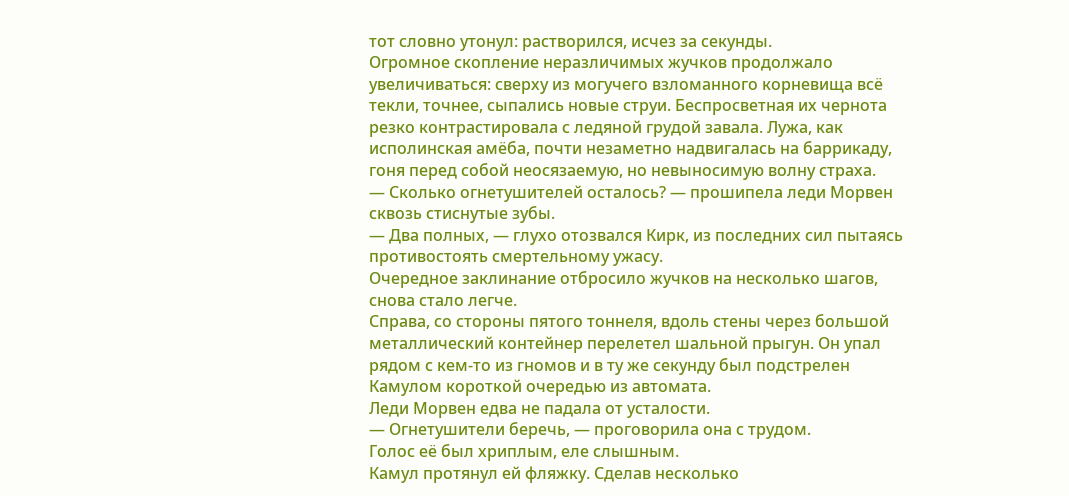тот словно утонул: растворился, исчез за секунды.
Огромное скопление неразличимых жучков продолжало увеличиваться: сверху из могучего взломанного корневища всё текли, точнее, сыпались новые струи. Беспросветная их чернота резко контрастировала с ледяной грудой завала. Лужа, как исполинская амёба, почти незаметно надвигалась на баррикаду, гоня перед собой неосязаемую, но невыносимую волну страха.
— Сколько огнетушителей осталось? — прошипела леди Морвен сквозь стиснутые зубы.
— Два полных, — глухо отозвался Кирк, из последних сил пытаясь противостоять смертельному ужасу.
Очередное заклинание отбросило жучков на несколько шагов, снова стало легче.
Справа, со стороны пятого тоннеля, вдоль стены через большой металлический контейнер перелетел шальной прыгун. Он упал рядом с кем-то из гномов и в ту же секунду был подстрелен Камулом короткой очередью из автомата.
Леди Морвен едва не падала от усталости.
— Огнетушители беречь, — проговорила она с трудом.
Голос её был хриплым, еле слышным.
Камул протянул ей фляжку. Сделав несколько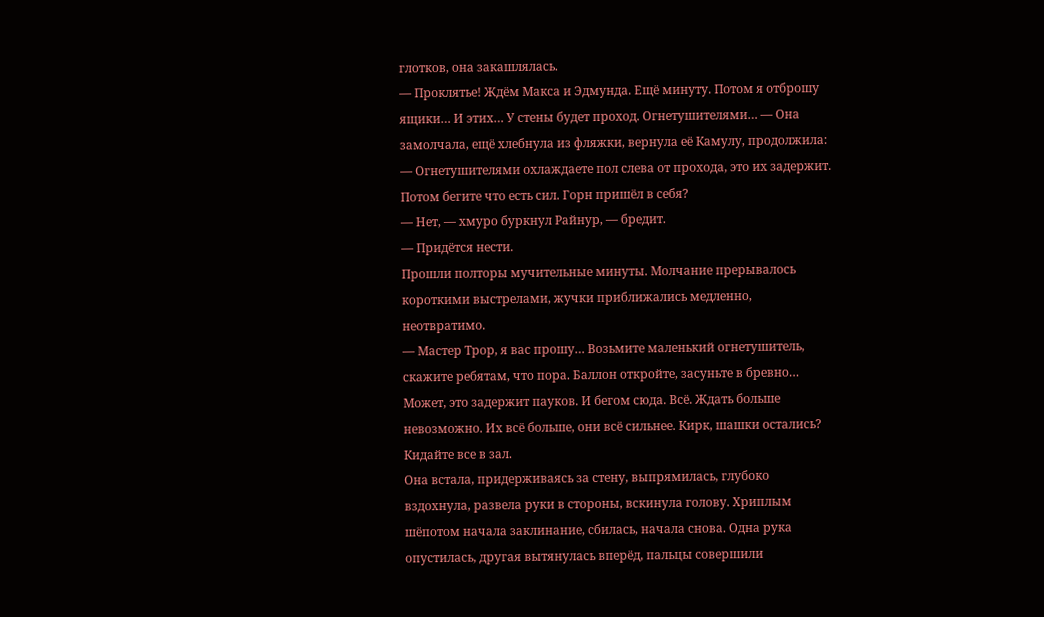глотков, она закашлялась.
— Проклятье! Ждём Макса и Эдмунда. Ещё минуту. Потом я отброшу ящики… И этих… У стены будет проход. Огнетушителями… — Она замолчала, ещё хлебнула из фляжки, вернула её Камулу, продолжила: — Огнетушителями охлаждаете пол слева от прохода, это их задержит. Потом бегите что есть сил. Горн пришёл в себя?
— Нет, — хмуро буркнул Райнур, — бредит.
— Придётся нести.
Прошли полторы мучительные минуты. Молчание прерывалось короткими выстрелами, жучки приближались медленно, неотвратимо.
— Мастер Трор, я вас прошу… Возьмите маленький огнетушитель, скажите ребятам, что пора. Баллон откройте, засуньте в бревно… Может, это задержит пауков. И бегом сюда. Всё. Ждать больше невозможно. Их всё больше, они всё сильнее. Кирк, шашки остались? Кидайте все в зал.
Она встала, придерживаясь за стену, выпрямилась, глубоко вздохнула, развела руки в стороны, вскинула голову. Хриплым шёпотом начала заклинание, сбилась, начала снова. Одна рука опустилась, другая вытянулась вперёд, пальцы совершили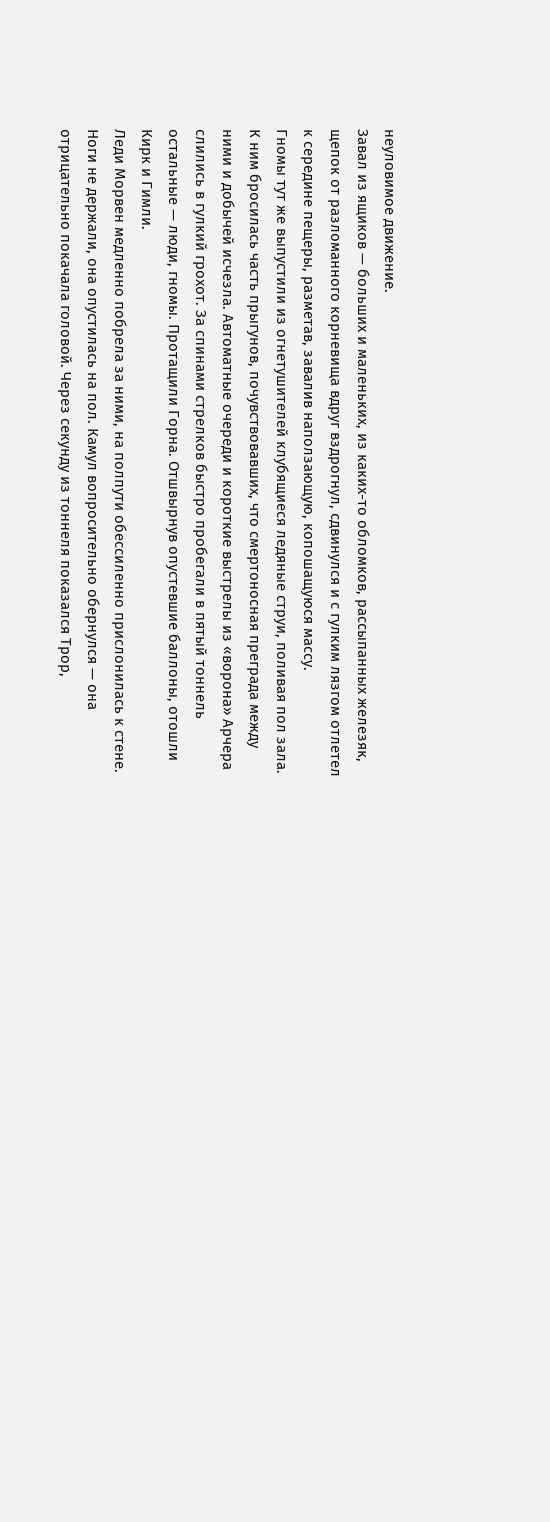неуловимое движение.
Завал из ящиков — больших и маленьких, из каких-то обломков, рассыпанных железяк, щепок от разломанного корневища вдруг вздрогнул, сдвинулся и с гулким лязгом отлетел к середине пещеры, разметав, завалив наползающую, копошащуюся массу.
Гномы тут же выпустили из огнетушителей клубящиеся ледяные струи, поливая пол зала. К ним бросилась часть прыгунов, почувствовавших, что смертоносная преграда между ними и добычей исчезла. Автоматные очереди и короткие выстрелы из «ворона» Арчера слились в гулкий грохот. За спинами стрелков быстро пробегали в пятый тоннель остальные — люди, гномы. Протащили Горна. Отшвырнув опустевшие баллоны, отошли Кирк и Гимли.
Леди Морвен медленно побрела за ними, на полпути обессиленно прислонилась к стене. Ноги не держали, она опустилась на пол. Камул вопросительно обернулся — она отрицательно покачала головой. Через секунду из тоннеля показался Трор,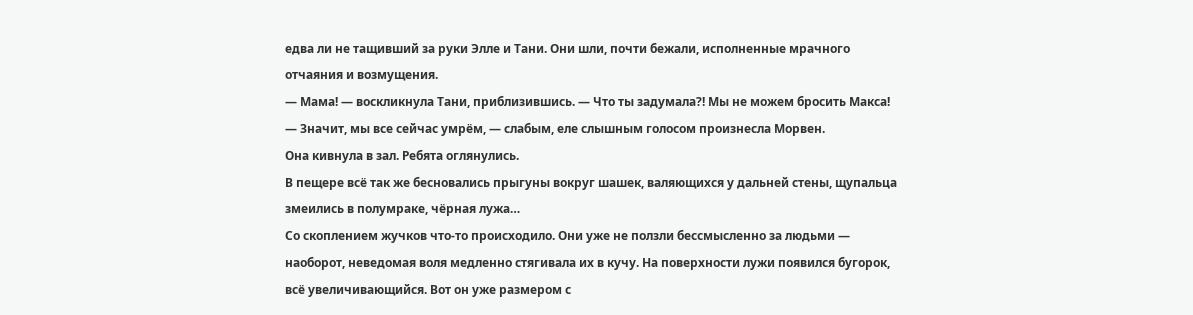едва ли не тащивший за руки Элле и Тани. Они шли, почти бежали, исполненные мрачного отчаяния и возмущения.
— Мама! — воскликнула Тани, приблизившись. — Что ты задумала?! Мы не можем бросить Макса!
— Значит, мы все сейчас умрём, — слабым, еле слышным голосом произнесла Морвен.
Она кивнула в зал. Ребята оглянулись.
В пещере всё так же бесновались прыгуны вокруг шашек, валяющихся у дальней стены, щупальца змеились в полумраке, чёрная лужа…
Со скоплением жучков что-то происходило. Они уже не ползли бессмысленно за людьми — наоборот, неведомая воля медленно стягивала их в кучу. На поверхности лужи появился бугорок, всё увеличивающийся. Вот он уже размером с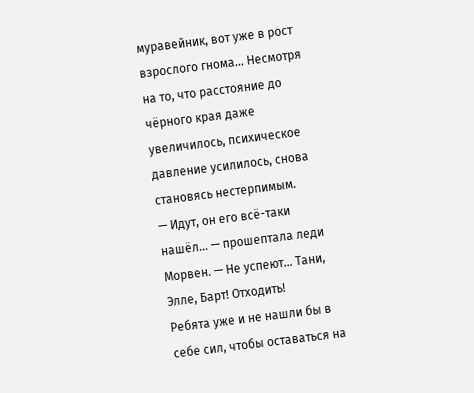муравейник, вот уже в рост взрослого гнома… Несмотря на то, что расстояние до чёрного края даже увеличилось, психическое давление усилилось, снова становясь нестерпимым.
— Идут, он его всё-таки нашёл… — прошептала леди Морвен. — Не успеют… Тани, Элле, Барт! Отходить!
Ребята уже и не нашли бы в себе сил, чтобы оставаться на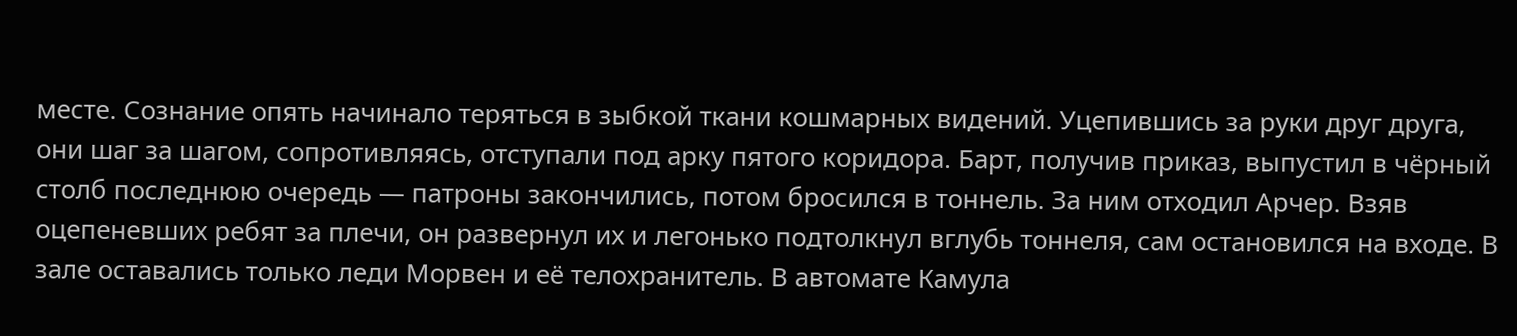месте. Сознание опять начинало теряться в зыбкой ткани кошмарных видений. Уцепившись за руки друг друга, они шаг за шагом, сопротивляясь, отступали под арку пятого коридора. Барт, получив приказ, выпустил в чёрный столб последнюю очередь — патроны закончились, потом бросился в тоннель. За ним отходил Арчер. Взяв оцепеневших ребят за плечи, он развернул их и легонько подтолкнул вглубь тоннеля, сам остановился на входе. В зале оставались только леди Морвен и её телохранитель. В автомате Камула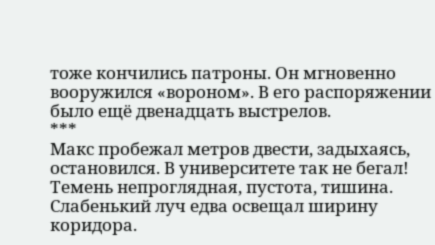тоже кончились патроны. Он мгновенно вооружился «вороном». В его распоряжении было ещё двенадцать выстрелов.
***
Макс пробежал метров двести, задыхаясь, остановился. В университете так не бегал!
Темень непроглядная, пустота, тишина. Слабенький луч едва освещал ширину коридора.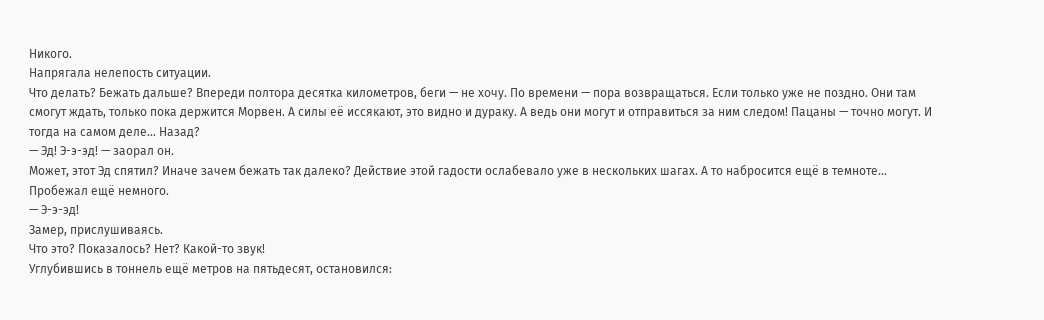Никого.
Напрягала нелепость ситуации.
Что делать? Бежать дальше? Впереди полтора десятка километров, беги — не хочу. По времени — пора возвращаться. Если только уже не поздно. Они там смогут ждать, только пока держится Морвен. А силы её иссякают, это видно и дураку. А ведь они могут и отправиться за ним следом! Пацаны — точно могут. И тогда на самом деле… Назад?
— Эд! Э-э-эд! — заорал он.
Может, этот Эд спятил? Иначе зачем бежать так далеко? Действие этой гадости ослабевало уже в нескольких шагах. А то набросится ещё в темноте…
Пробежал ещё немного.
— Э-э-эд!
Замер, прислушиваясь.
Что это? Показалось? Нет? Какой-то звук!
Углубившись в тоннель ещё метров на пятьдесят, остановился: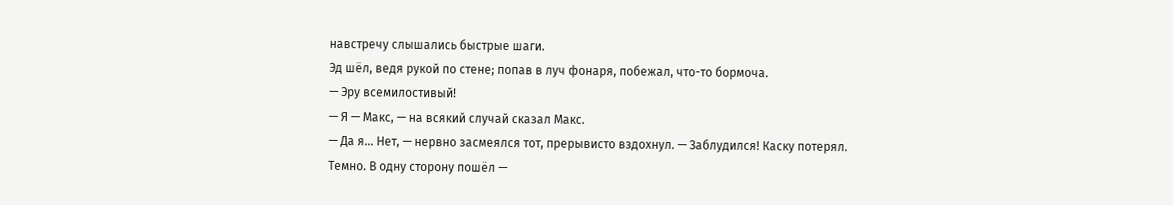навстречу слышались быстрые шаги.
Эд шёл, ведя рукой по стене; попав в луч фонаря, побежал, что-то бормоча.
— Эру всемилостивый!
— Я — Макс, — на всякий случай сказал Макс.
— Да я… Нет, — нервно засмеялся тот, прерывисто вздохнул. — Заблудился! Каску потерял. Темно. В одну сторону пошёл —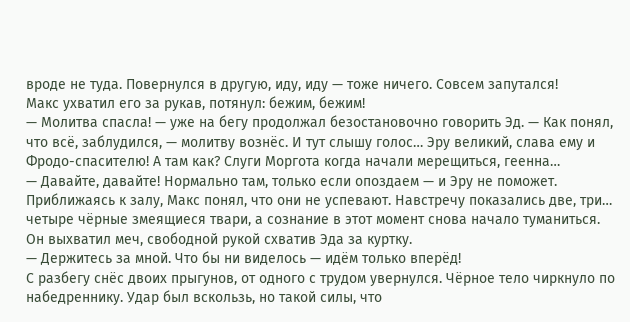вроде не туда. Повернулся в другую, иду, иду — тоже ничего. Совсем запутался!
Макс ухватил его за рукав, потянул: бежим, бежим!
— Молитва спасла! — уже на бегу продолжал безостановочно говорить Эд. — Как понял, что всё, заблудился, — молитву вознёс. И тут слышу голос… Эру великий, слава ему и Фродо-спасителю! А там как? Слуги Моргота когда начали мерещиться, геенна…
— Давайте, давайте! Нормально там, только если опоздаем — и Эру не поможет.
Приближаясь к залу, Макс понял, что они не успевают. Навстречу показались две, три… четыре чёрные змеящиеся твари, а сознание в этот момент снова начало туманиться.
Он выхватил меч, свободной рукой схватив Эда за куртку.
— Держитесь за мной. Что бы ни виделось — идём только вперёд!
С разбегу снёс двоих прыгунов, от одного с трудом увернулся. Чёрное тело чиркнуло по набедреннику. Удар был вскользь, но такой силы, что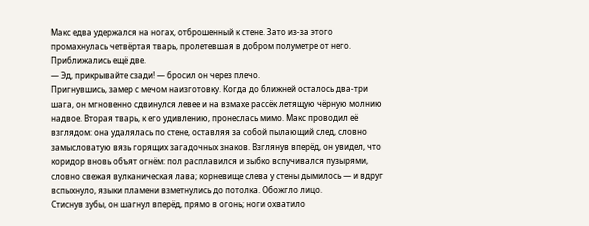Макс едва удержался на ногах, отброшенный к стене. Зато из-за этого промахнулась четвёртая тварь, пролетевшая в добром полуметре от него. Приближались ещё две.
— Эд, прикрывайте сзади! — бросил он через плечо.
Пригнувшись, замер с мечом наизготовку. Когда до ближней осталось два-три шага, он мгновенно сдвинулся левее и на взмахе рассёк летящую чёрную молнию надвое. Вторая тварь, к его удивлению, пронеслась мимо. Макс проводил её взглядом: она удалялась по стене, оставляя за собой пылающий след, словно замысловатую вязь горящих загадочных знаков. Взглянув вперёд, он увидел, что коридор вновь объят огнём: пол расплавился и зыбко вспучивался пузырями, словно свежая вулканическая лава; корневище слева у стены дымилось — и вдруг вспыхнуло, языки пламени взметнулись до потолка. Обожгло лицо.
Стиснув зубы, он шагнул вперёд, прямо в огонь; ноги охватило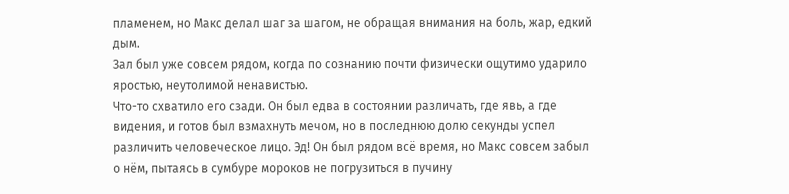пламенем, но Макс делал шаг за шагом, не обращая внимания на боль, жар, едкий дым.
Зал был уже совсем рядом, когда по сознанию почти физически ощутимо ударило яростью, неутолимой ненавистью.
Что-то схватило его сзади. Он был едва в состоянии различать, где явь, а где видения, и готов был взмахнуть мечом, но в последнюю долю секунды успел различить человеческое лицо. Эд! Он был рядом всё время, но Макс совсем забыл о нём, пытаясь в сумбуре мороков не погрузиться в пучину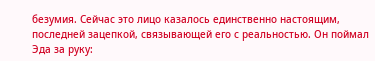безумия. Сейчас это лицо казалось единственно настоящим, последней зацепкой, связывающей его с реальностью. Он поймал Эда за руку: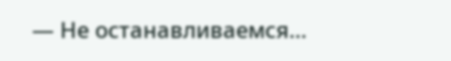— Не останавливаемся…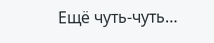Ещё чуть-чуть…